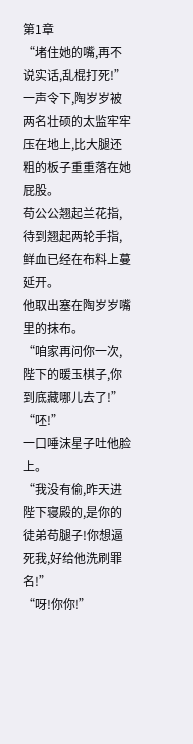第1章
“堵住她的嘴,再不说实话,乱棍打死!”
一声令下,陶岁岁被两名壮硕的太监牢牢压在地上,比大腿还粗的板子重重落在她屁股。
苟公公翘起兰花指,待到翘起两轮手指,鲜血已经在布料上蔓延开。
他取出塞在陶岁岁嘴里的抹布。
“咱家再问你一次,陛下的暖玉棋子,你到底藏哪儿去了!”
“呸!”
一口唾沫星子吐他脸上。
“我没有偷,昨天进陛下寝殿的,是你的徒弟苟腿子!你想逼死我,好给他洗刷罪名!”
“呀!你你!”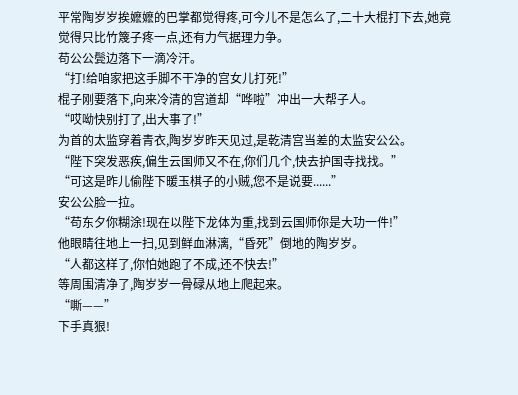平常陶岁岁挨嬷嬷的巴掌都觉得疼,可今儿不是怎么了,二十大棍打下去,她竟觉得只比竹篾子疼一点,还有力气据理力争。
苟公公鬓边落下一滴冷汗。
“打!给咱家把这手脚不干净的宫女儿打死!”
棍子刚要落下,向来冷清的宫道却“哗啦”冲出一大帮子人。
“哎呦快别打了,出大事了!”
为首的太监穿着青衣,陶岁岁昨天见过,是乾清宫当差的太监安公公。
“陛下突发恶疾,偏生云国师又不在,你们几个,快去护国寺找找。”
“可这是昨儿偷陛下暖玉棋子的小贼,您不是说要......”
安公公脸一拉。
“苟东夕你糊涂!现在以陛下龙体为重,找到云国师你是大功一件!”
他眼睛往地上一扫,见到鲜血淋漓,“昏死”倒地的陶岁岁。
“人都这样了,你怕她跑了不成,还不快去!”
等周围清净了,陶岁岁一骨碌从地上爬起来。
“嘶——”
下手真狠!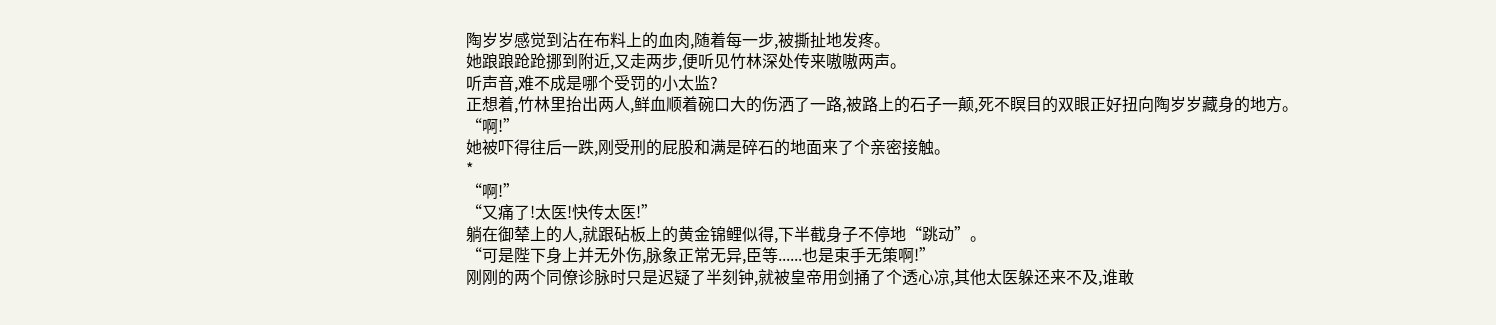陶岁岁感觉到沾在布料上的血肉,随着每一步,被撕扯地发疼。
她踉踉跄跄挪到附近,又走两步,便听见竹林深处传来嗷嗷两声。
听声音,难不成是哪个受罚的小太监?
正想着,竹林里抬出两人,鲜血顺着碗口大的伤洒了一路,被路上的石子一颠,死不瞑目的双眼正好扭向陶岁岁藏身的地方。
“啊!”
她被吓得往后一跌,刚受刑的屁股和满是碎石的地面来了个亲密接触。
*
“啊!”
“又痛了!太医!快传太医!”
躺在御辇上的人,就跟砧板上的黄金锦鲤似得,下半截身子不停地“跳动”。
“可是陛下身上并无外伤,脉象正常无异,臣等......也是束手无策啊!”
刚刚的两个同僚诊脉时只是迟疑了半刻钟,就被皇帝用剑捅了个透心凉,其他太医躲还来不及,谁敢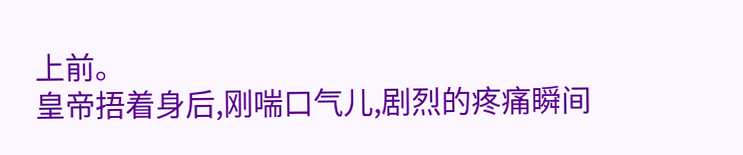上前。
皇帝捂着身后,刚喘口气儿,剧烈的疼痛瞬间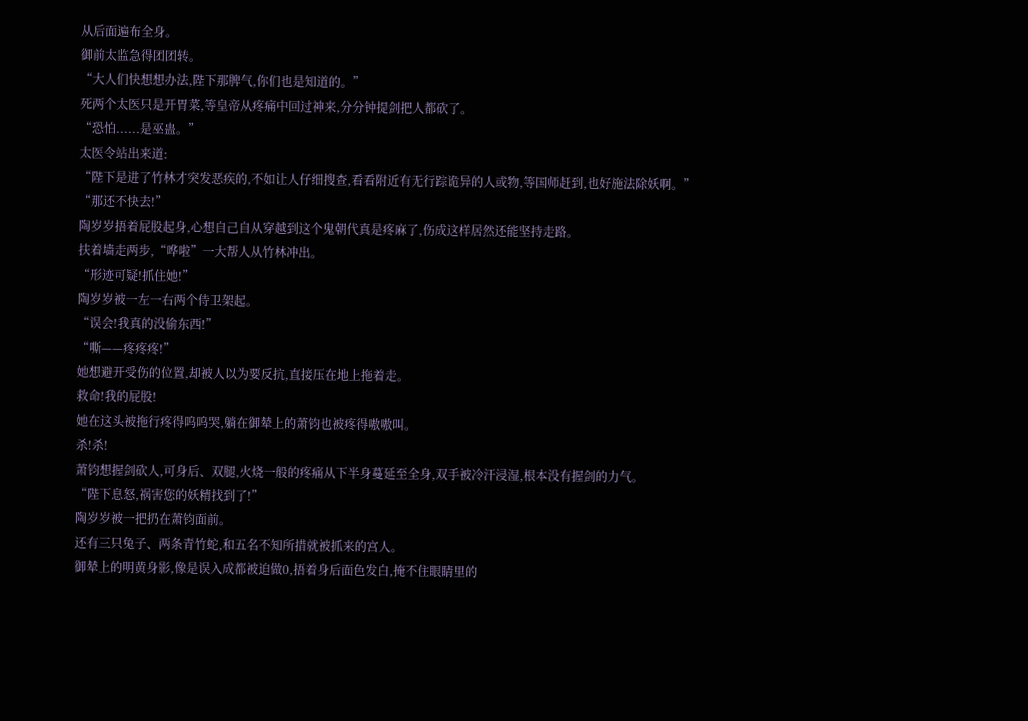从后面遍布全身。
御前太监急得团团转。
“大人们快想想办法,陛下那脾气,你们也是知道的。”
死两个太医只是开胃菜,等皇帝从疼痛中回过神来,分分钟提剑把人都砍了。
“恐怕......是巫蛊。”
太医令站出来道:
“陛下是进了竹林才突发恶疾的,不如让人仔细搜查,看看附近有无行踪诡异的人或物,等国师赶到,也好施法除妖啊。”
“那还不快去!”
陶岁岁捂着屁股起身,心想自己自从穿越到这个鬼朝代真是疼麻了,伤成这样居然还能坚持走路。
扶着墙走两步,“哗啦”一大帮人从竹林冲出。
“形迹可疑!抓住她!”
陶岁岁被一左一右两个侍卫架起。
“误会!我真的没偷东西!”
“嘶——疼疼疼!”
她想避开受伤的位置,却被人以为要反抗,直接压在地上拖着走。
救命!我的屁股!
她在这头被拖行疼得呜呜哭,躺在御辇上的萧钧也被疼得嗷嗷叫。
杀!杀!
萧钧想握剑砍人,可身后、双腿,火烧一般的疼痛从下半身蔓延至全身,双手被冷汗浸湿,根本没有握剑的力气。
“陛下息怒,祸害您的妖精找到了!”
陶岁岁被一把扔在萧钧面前。
还有三只兔子、两条青竹蛇,和五名不知所措就被抓来的宫人。
御辇上的明黄身影,像是误入成都被迫做0,捂着身后面色发白,掩不住眼睛里的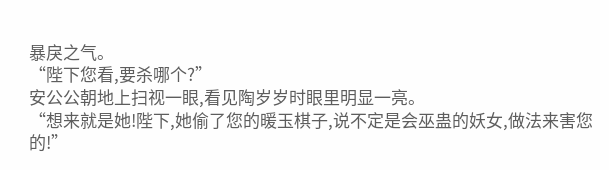暴戾之气。
“陛下您看,要杀哪个?”
安公公朝地上扫视一眼,看见陶岁岁时眼里明显一亮。
“想来就是她!陛下,她偷了您的暖玉棋子,说不定是会巫蛊的妖女,做法来害您的!”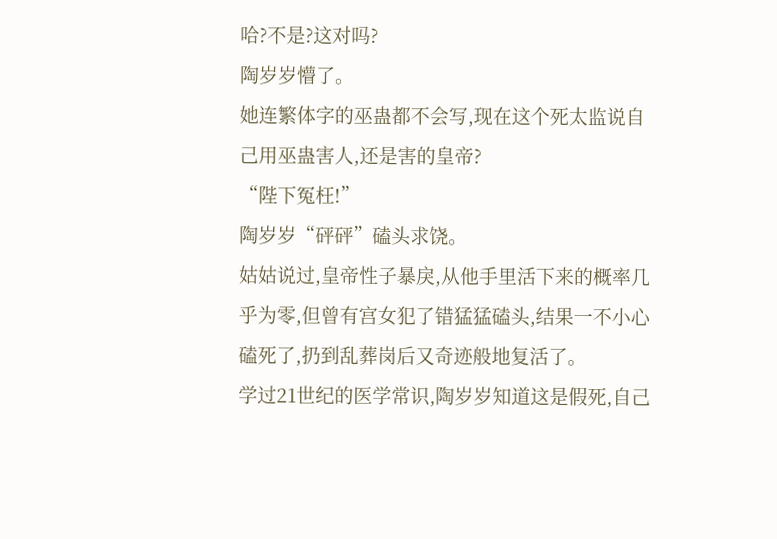哈?不是?这对吗?
陶岁岁懵了。
她连繁体字的巫蛊都不会写,现在这个死太监说自己用巫蛊害人,还是害的皇帝?
“陛下冤枉!”
陶岁岁“砰砰”磕头求饶。
姑姑说过,皇帝性子暴戾,从他手里活下来的概率几乎为零,但曾有宫女犯了错猛猛磕头,结果一不小心磕死了,扔到乱葬岗后又奇迹般地复活了。
学过21世纪的医学常识,陶岁岁知道这是假死,自己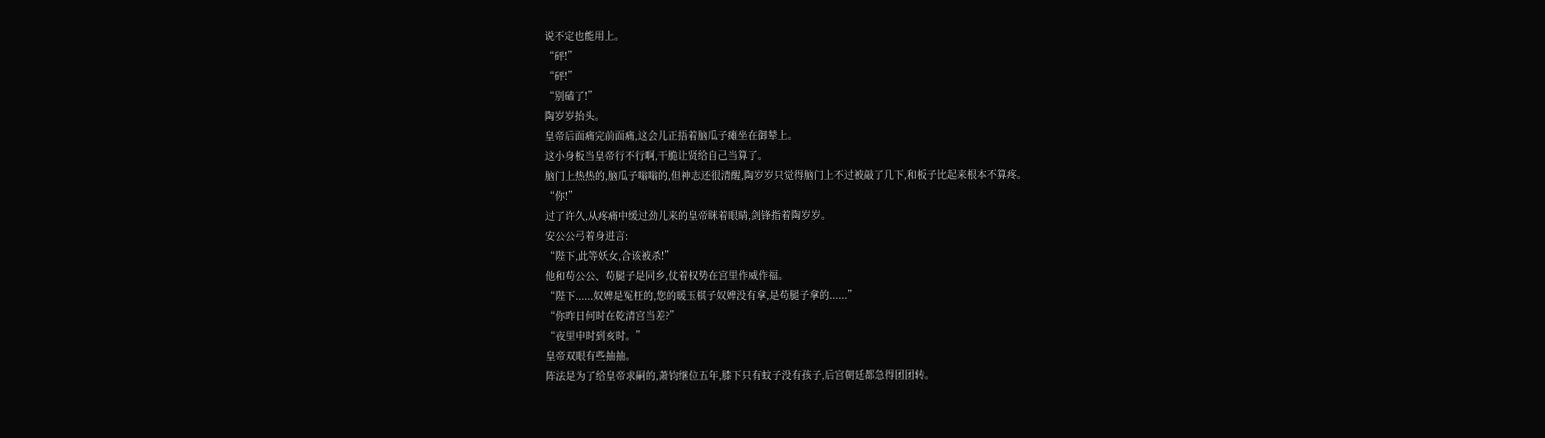说不定也能用上。
“砰!”
“砰!”
“别磕了!”
陶岁岁抬头。
皇帝后面痛完前面痛,这会儿正捂着脑瓜子瘫坐在御辇上。
这小身板当皇帝行不行啊,干脆让贤给自己当算了。
脑门上热热的,脑瓜子嗡嗡的,但神志还很清醒,陶岁岁只觉得脑门上不过被敲了几下,和板子比起来根本不算疼。
“你!”
过了许久,从疼痛中缓过劲儿来的皇帝眯着眼睛,剑锋指着陶岁岁。
安公公弓着身进言:
“陛下,此等妖女,合该被杀!”
他和苟公公、苟腿子是同乡,仗着权势在宫里作威作福。
“陛下......奴婢是冤枉的,您的暖玉棋子奴婢没有拿,是苟腿子拿的......”
“你昨日何时在乾清宫当差?”
“夜里申时到亥时。”
皇帝双眼有些抽抽。
阵法是为了给皇帝求嗣的,萧钧继位五年,膝下只有蚊子没有孩子,后宫朝廷都急得团团转。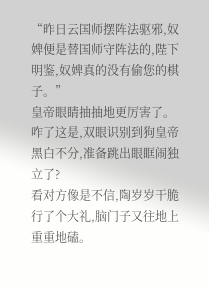“昨日云国师摆阵法驱邪,奴婢便是替国师守阵法的,陛下明鉴,奴婢真的没有偷您的棋子。”
皇帝眼睛抽抽地更厉害了。
咋了这是,双眼识别到狗皇帝黑白不分,准备跳出眼眶闹独立了?
看对方像是不信,陶岁岁干脆行了个大礼,脑门子又往地上重重地磕。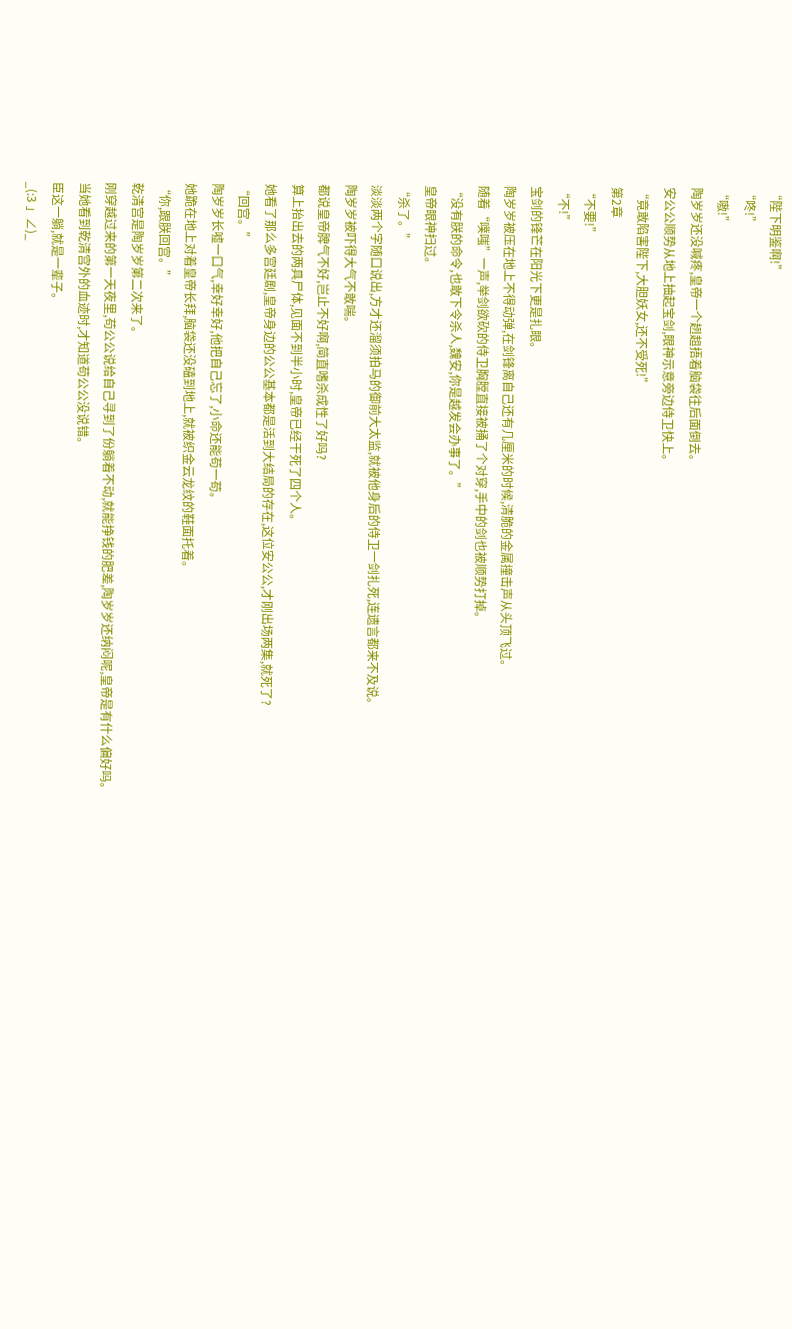“陛下明鉴啊!”
“咚!”
“嗷!”
陶岁岁还没喊疼,皇帝一个趔趄捂着脑袋往后面倒去。
安公公顺势从地上抽起宝剑,眼神示意旁边侍卫快上。
“竟敢陷害陛下,大胆妖女,还不受死!”
第2章
“不要!”
“不!”
宝剑的锋芒在阳光下更是扎眼。
陶岁岁被压在地上不得动弹,在剑锋离自己还有几厘米的时候,清脆的金属撞击声从头顶飞过。
随着“噗嗤”一声,举剑欲砍的侍卫胸膛直接被捅了个对穿,手中的剑也被顺势打掉。
“没有朕的命令,也敢下令杀人,魏安,你是越发会办事了。”
皇帝眼神扫过。
“杀了。”
淡淡两个字随口说出,方才还溜须拍马的御前大太监,就被他身后的侍卫一剑扎死,连遗言都来不及说。
陶岁岁被吓得大气不敢喘。
都说皇帝脾气不好,岂止不好啊,简直嗜杀成性了好吗?
算上抬出去的两具尸体,见面不到半小时,皇帝已经干死了四个人。
她看了那么多宫廷剧,皇帝身边的公公基本都是活到大结局的存在,这位安公公,才刚出场两集,就死了?
“回宫。”
陶岁岁长嘘一口气,幸好幸好,他把自己忘了,小命还能苟一苟。
她跪在地上对着皇帝长拜,脑袋还没磕到地上,就被织金云龙纹的鞋面托着。
“你,跟朕回宫。”
乾清宫是陶岁岁第二次来了。
刚穿越过来的第一天夜里,苟公公说给自己寻到了份躺着不动,就能挣钱的肥差,陶岁岁还纳闷呢,皇帝是有什么偏好吗。
当她看到乾清宫外的血迹时,才知道苟公公没说错。
臣这一躺,就是一辈子。
_(:3 」∠)_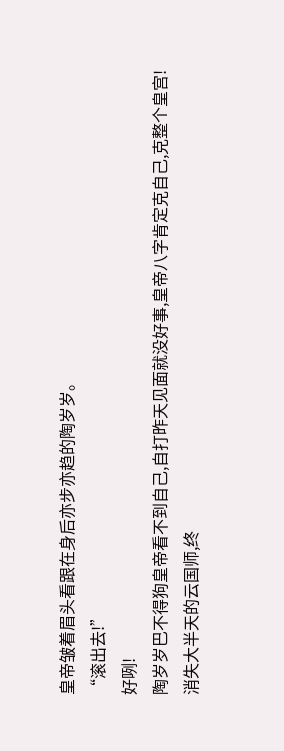皇帝皱着眉头看跟在身后亦步亦趋的陶岁岁。
“滚出去!”
好咧!
陶岁岁巴不得狗皇帝看不到自己,自打昨天见面就没好事,皇帝八字肯定克自己,克整个皇宫!
消失大半天的云国师,终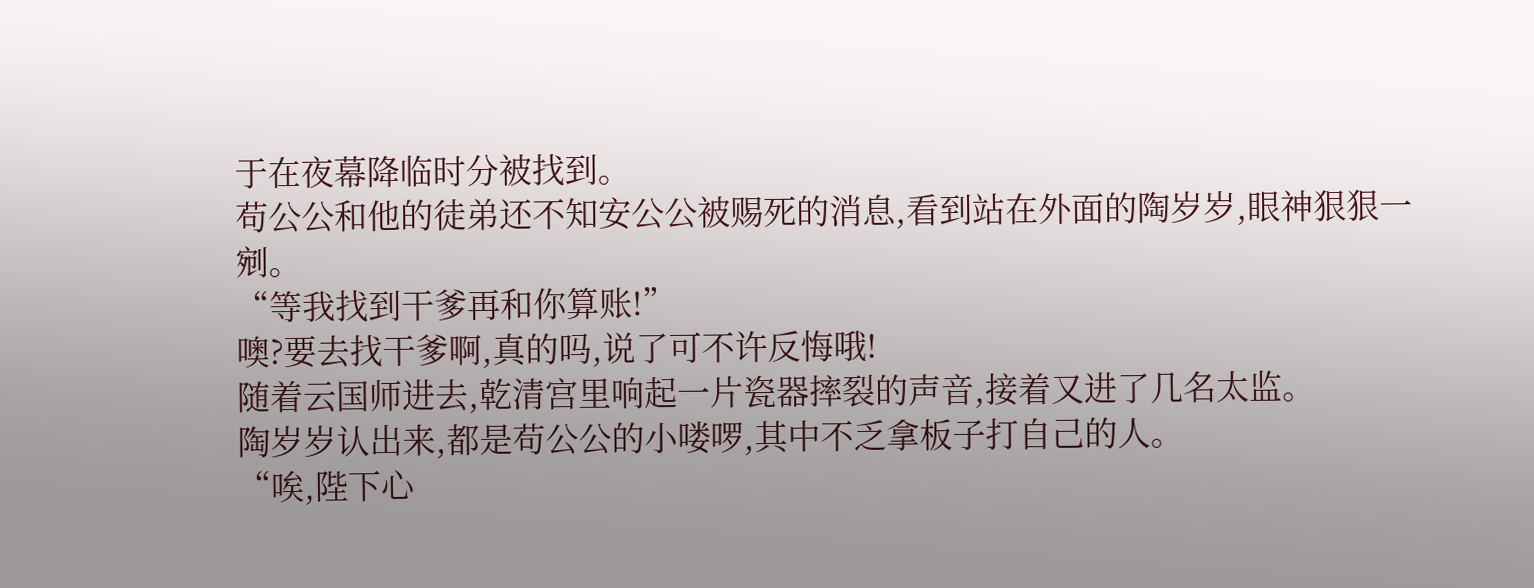于在夜幕降临时分被找到。
苟公公和他的徒弟还不知安公公被赐死的消息,看到站在外面的陶岁岁,眼神狠狠一剜。
“等我找到干爹再和你算账!”
噢?要去找干爹啊,真的吗,说了可不许反悔哦!
随着云国师进去,乾清宫里响起一片瓷器摔裂的声音,接着又进了几名太监。
陶岁岁认出来,都是苟公公的小喽啰,其中不乏拿板子打自己的人。
“唉,陛下心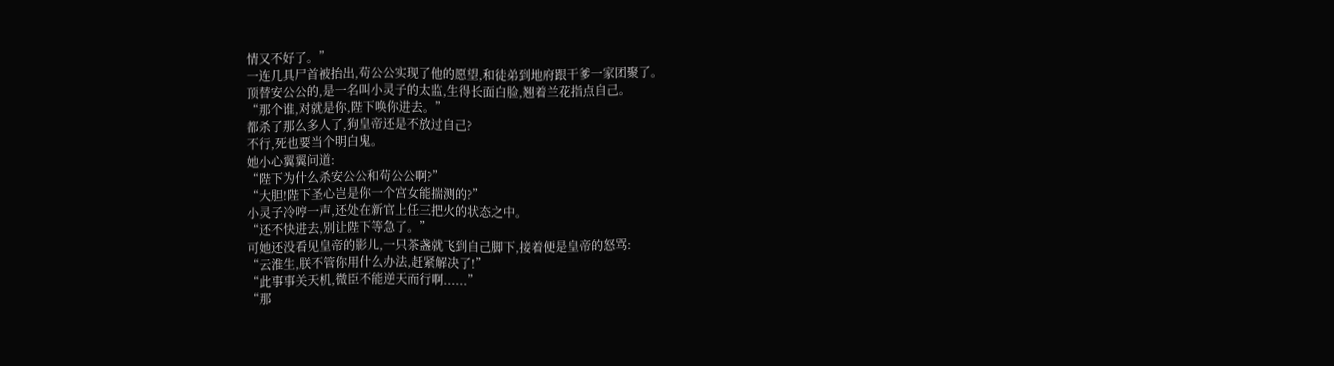情又不好了。”
一连几具尸首被抬出,苟公公实现了他的愿望,和徒弟到地府跟干爹一家团聚了。
顶替安公公的,是一名叫小灵子的太监,生得长面白脸,翘着兰花指点自己。
“那个谁,对就是你,陛下唤你进去。”
都杀了那么多人了,狗皇帝还是不放过自己?
不行,死也要当个明白鬼。
她小心翼翼问道:
“陛下为什么杀安公公和苟公公啊?”
“大胆!陛下圣心岂是你一个宫女能揣测的?”
小灵子冷哼一声,还处在新官上任三把火的状态之中。
“还不快进去,别让陛下等急了。”
可她还没看见皇帝的影儿,一只茶盏就飞到自己脚下,接着便是皇帝的怒骂:
“云淮生,朕不管你用什么办法,赶紧解决了!”
“此事事关天机,微臣不能逆天而行啊......”
“那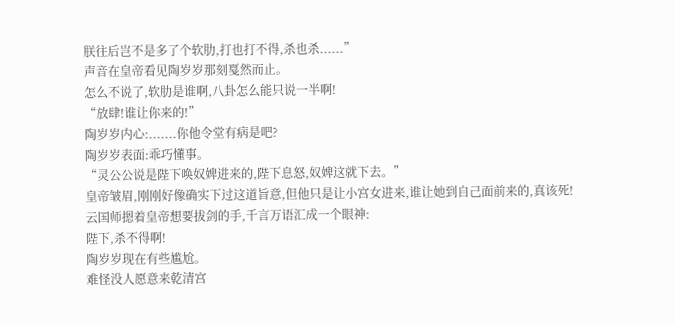朕往后岂不是多了个软肋,打也打不得,杀也杀......”
声音在皇帝看见陶岁岁那刻戛然而止。
怎么不说了,软肋是谁啊,八卦怎么能只说一半啊!
“放肆!谁让你来的!”
陶岁岁内心:.......你他令堂有病是吧?
陶岁岁表面:乖巧懂事。
“灵公公说是陛下唤奴婢进来的,陛下息怒,奴婢这就下去。”
皇帝皱眉,刚刚好像确实下过这道旨意,但他只是让小宫女进来,谁让她到自己面前来的,真该死!
云国师摁着皇帝想要拔剑的手,千言万语汇成一个眼神:
陛下,杀不得啊!
陶岁岁现在有些尴尬。
难怪没人愿意来乾清宫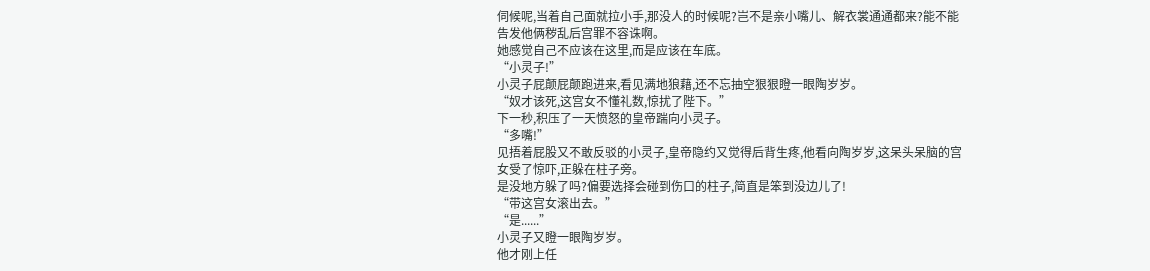伺候呢,当着自己面就拉小手,那没人的时候呢?岂不是亲小嘴儿、解衣裳通通都来?能不能告发他俩秽乱后宫罪不容诛啊。
她感觉自己不应该在这里,而是应该在车底。
“小灵子!”
小灵子屁颠屁颠跑进来,看见满地狼藉,还不忘抽空狠狠瞪一眼陶岁岁。
“奴才该死,这宫女不懂礼数,惊扰了陛下。”
下一秒,积压了一天愤怒的皇帝踹向小灵子。
“多嘴!”
见捂着屁股又不敢反驳的小灵子,皇帝隐约又觉得后背生疼,他看向陶岁岁,这呆头呆脑的宫女受了惊吓,正躲在柱子旁。
是没地方躲了吗?偏要选择会碰到伤口的柱子,简直是笨到没边儿了!
“带这宫女滚出去。”
“是......”
小灵子又瞪一眼陶岁岁。
他才刚上任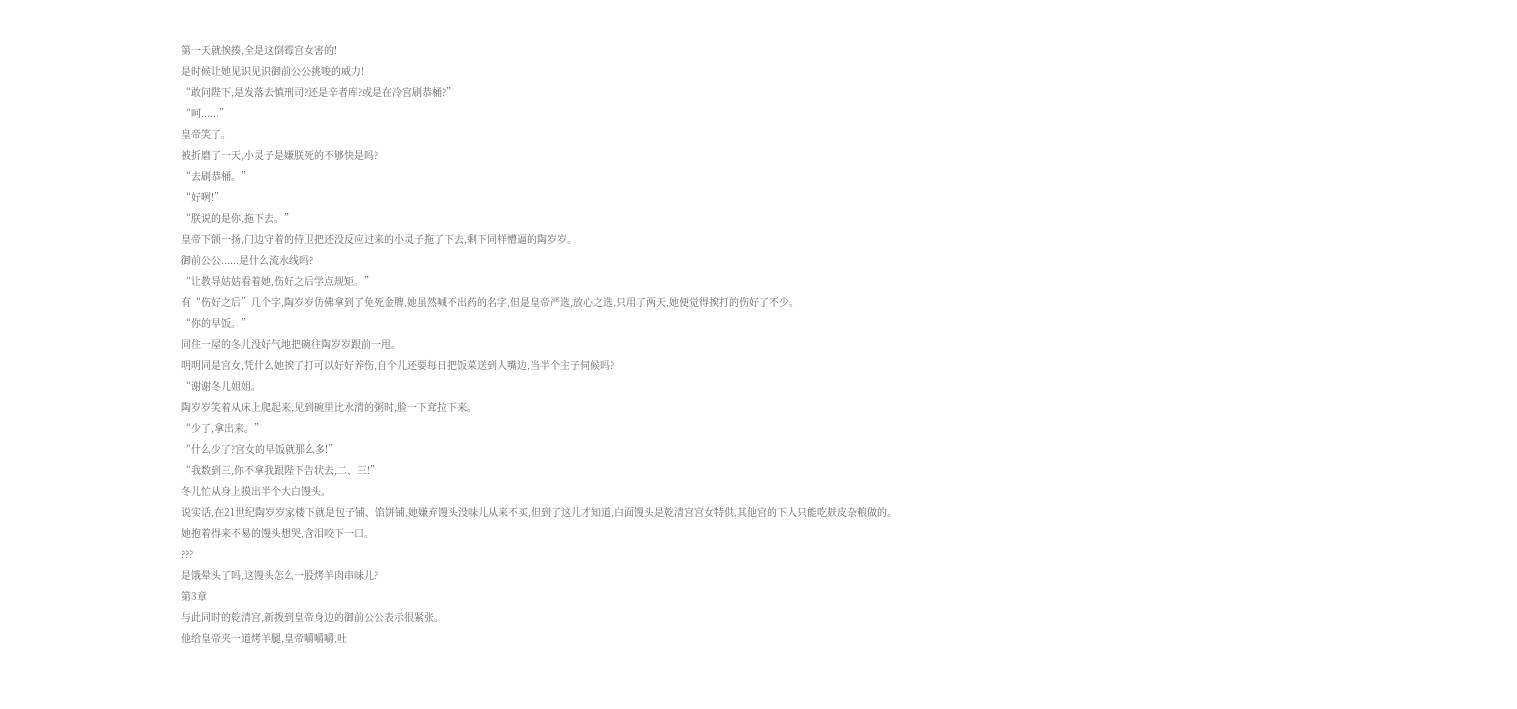第一天就挨揍,全是这倒霉宫女害的!
是时候让她见识见识御前公公挑唆的威力!
“敢问陛下,是发落去慎刑司?还是辛者库?或是在冷宫刷恭桶?”
“呵......”
皇帝笑了。
被折磨了一天,小灵子是嫌朕死的不够快是吗?
“去刷恭桶。”
“好咧!”
“朕说的是你,拖下去。”
皇帝下颌一扬,门边守着的侍卫把还没反应过来的小灵子拖了下去,剩下同样懵逼的陶岁岁。
御前公公......是什么流水线吗?
“让教导姑姑看着她,伤好之后学点规矩。”
有“伤好之后”几个字,陶岁岁仿佛拿到了免死金牌,她虽然喊不出药的名字,但是皇帝严选,放心之选,只用了两天,她便觉得挨打的伤好了不少。
“你的早饭。”
同住一屋的冬儿没好气地把碗往陶岁岁跟前一甩。
明明同是宫女,凭什么她挨了打可以好好养伤,自个儿还要每日把饭菜送到人嘴边,当半个主子伺候吗?
“谢谢冬儿姐姐。
陶岁岁笑着从床上爬起来,见到碗里比水清的粥时,脸一下耷拉下来。
“少了,拿出来。”
“什么少了?宫女的早饭就那么多!”
“我数到三,你不拿我跟陛下告状去,二、三!”
冬儿忙从身上摸出半个大白馒头。
说实话,在21世纪陶岁岁家楼下就是包子铺、馅饼铺,她嫌弃馒头没味儿从来不买,但到了这儿才知道,白面馒头是乾清宫宫女特供,其他宫的下人只能吃麸皮杂粮做的。
她抱着得来不易的馒头想哭,含泪咬下一口。
???
是饿晕头了吗,这馒头怎么一股烤羊肉串味儿?
第3章
与此同时的乾清宫,新拨到皇帝身边的御前公公表示很紧张。
他给皇帝夹一道烤羊腿,皇帝嚼嚼嚼,吐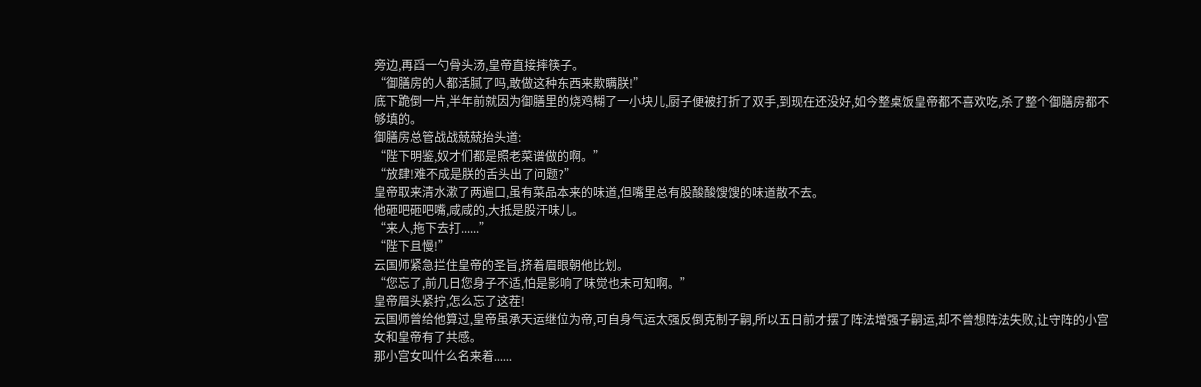旁边,再舀一勺骨头汤,皇帝直接摔筷子。
“御膳房的人都活腻了吗,敢做这种东西来欺瞒朕!”
底下跪倒一片,半年前就因为御膳里的烧鸡糊了一小块儿,厨子便被打折了双手,到现在还没好,如今整桌饭皇帝都不喜欢吃,杀了整个御膳房都不够填的。
御膳房总管战战兢兢抬头道:
“陛下明鉴,奴才们都是照老菜谱做的啊。”
“放肆!难不成是朕的舌头出了问题?”
皇帝取来清水漱了两遍口,虽有菜品本来的味道,但嘴里总有股酸酸馊馊的味道散不去。
他砸吧砸吧嘴,咸咸的,大抵是股汗味儿。
“来人,拖下去打......”
“陛下且慢!”
云国师紧急拦住皇帝的圣旨,挤着眉眼朝他比划。
“您忘了,前几日您身子不适,怕是影响了味觉也未可知啊。”
皇帝眉头紧拧,怎么忘了这茬!
云国师曾给他算过,皇帝虽承天运继位为帝,可自身气运太强反倒克制子嗣,所以五日前才摆了阵法增强子嗣运,却不曾想阵法失败,让守阵的小宫女和皇帝有了共感。
那小宫女叫什么名来着......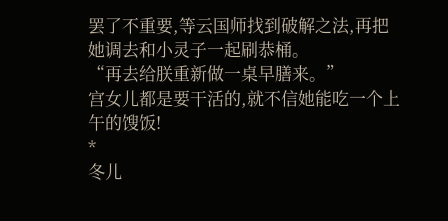罢了不重要,等云国师找到破解之法,再把她调去和小灵子一起刷恭桶。
“再去给朕重新做一桌早膳来。”
宫女儿都是要干活的,就不信她能吃一个上午的馊饭!
*
冬儿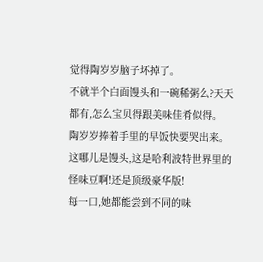觉得陶岁岁脑子坏掉了。
不就半个白面馒头和一碗稀粥么?天天都有,怎么宝贝得跟美味佳肴似得。
陶岁岁捧着手里的早饭快要哭出来。
这哪儿是馒头,这是哈利波特世界里的怪味豆啊!还是顶级豪华版!
每一口,她都能尝到不同的味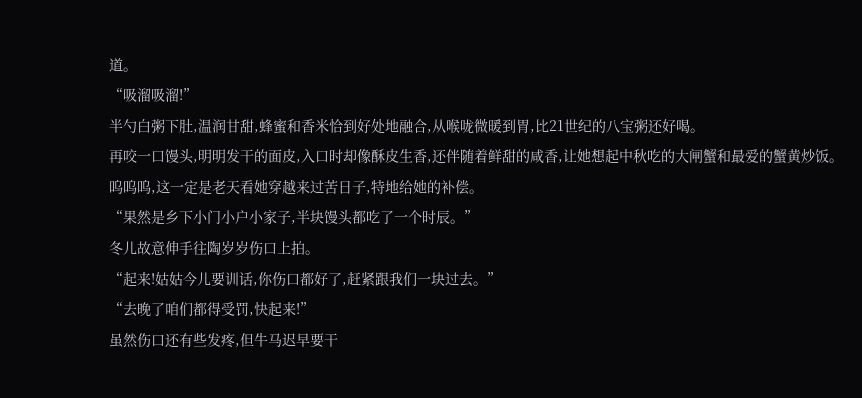道。
“吸溜吸溜!”
半勺白粥下肚,温润甘甜,蜂蜜和香米恰到好处地融合,从喉咙微暖到胃,比21世纪的八宝粥还好喝。
再咬一口馒头,明明发干的面皮,入口时却像酥皮生香,还伴随着鲜甜的咸香,让她想起中秋吃的大闸蟹和最爱的蟹黄炒饭。
呜呜呜,这一定是老天看她穿越来过苦日子,特地给她的补偿。
“果然是乡下小门小户小家子,半块馒头都吃了一个时辰。”
冬儿故意伸手往陶岁岁伤口上拍。
“起来!姑姑今儿要训话,你伤口都好了,赶紧跟我们一块过去。”
“去晚了咱们都得受罚,快起来!”
虽然伤口还有些发疼,但牛马迟早要干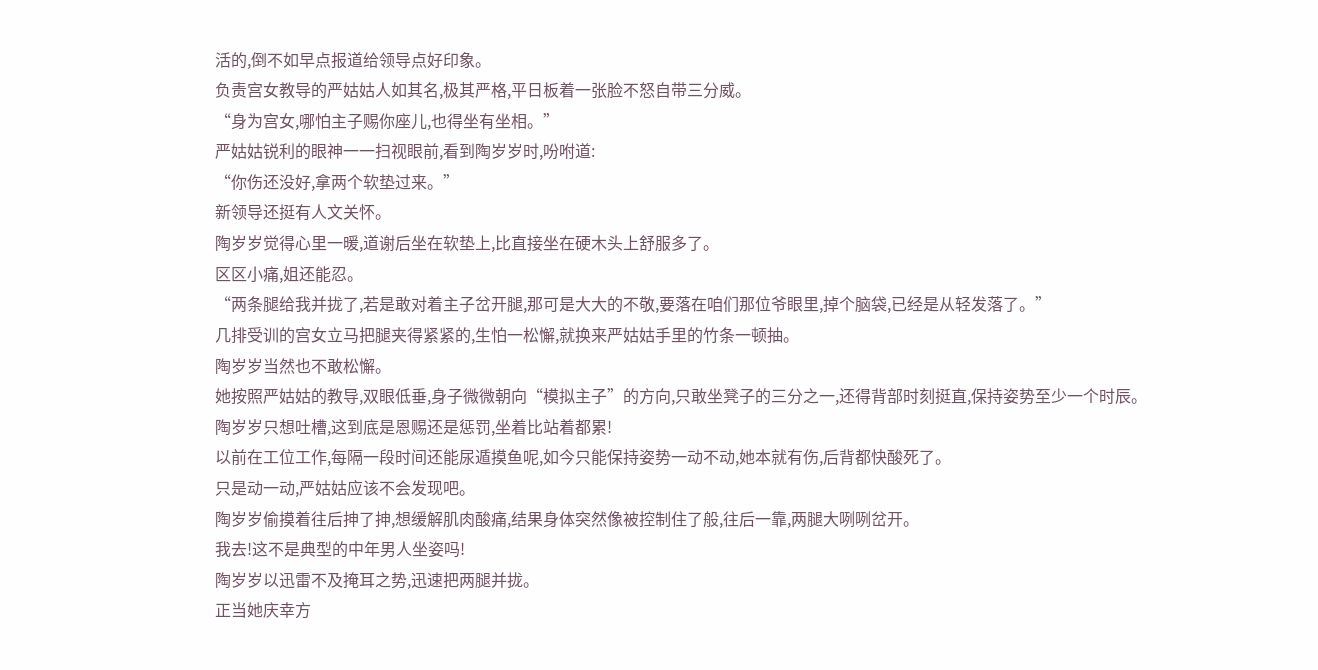活的,倒不如早点报道给领导点好印象。
负责宫女教导的严姑姑人如其名,极其严格,平日板着一张脸不怒自带三分威。
“身为宫女,哪怕主子赐你座儿,也得坐有坐相。”
严姑姑锐利的眼神一一扫视眼前,看到陶岁岁时,吩咐道:
“你伤还没好,拿两个软垫过来。”
新领导还挺有人文关怀。
陶岁岁觉得心里一暖,道谢后坐在软垫上,比直接坐在硬木头上舒服多了。
区区小痛,姐还能忍。
“两条腿给我并拢了,若是敢对着主子岔开腿,那可是大大的不敬,要落在咱们那位爷眼里,掉个脑袋,已经是从轻发落了。”
几排受训的宫女立马把腿夹得紧紧的,生怕一松懈,就换来严姑姑手里的竹条一顿抽。
陶岁岁当然也不敢松懈。
她按照严姑姑的教导,双眼低垂,身子微微朝向“模拟主子”的方向,只敢坐凳子的三分之一,还得背部时刻挺直,保持姿势至少一个时辰。
陶岁岁只想吐槽,这到底是恩赐还是惩罚,坐着比站着都累!
以前在工位工作,每隔一段时间还能尿遁摸鱼呢,如今只能保持姿势一动不动,她本就有伤,后背都快酸死了。
只是动一动,严姑姑应该不会发现吧。
陶岁岁偷摸着往后抻了抻,想缓解肌肉酸痛,结果身体突然像被控制住了般,往后一靠,两腿大咧咧岔开。
我去!这不是典型的中年男人坐姿吗!
陶岁岁以迅雷不及掩耳之势,迅速把两腿并拢。
正当她庆幸方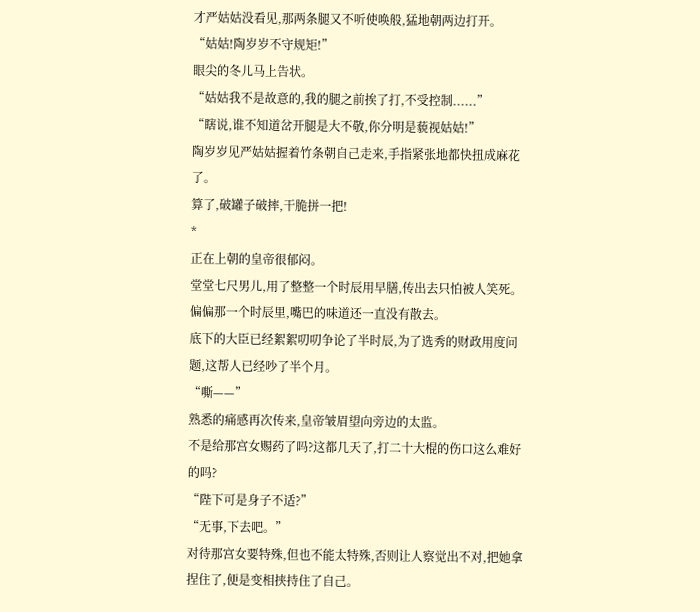才严姑姑没看见,那两条腿又不听使唤般,猛地朝两边打开。
“姑姑!陶岁岁不守规矩!”
眼尖的冬儿马上告状。
“姑姑我不是故意的,我的腿之前挨了打,不受控制......”
“瞎说,谁不知道岔开腿是大不敬,你分明是藐视姑姑!”
陶岁岁见严姑姑握着竹条朝自己走来,手指紧张地都快扭成麻花了。
算了,破罐子破摔,干脆拼一把!
*
正在上朝的皇帝很郁闷。
堂堂七尺男儿,用了整整一个时辰用早膳,传出去只怕被人笑死。
偏偏那一个时辰里,嘴巴的味道还一直没有散去。
底下的大臣已经絮絮叨叨争论了半时辰,为了选秀的财政用度问题,这帮人已经吵了半个月。
“嘶——”
熟悉的痛感再次传来,皇帝皱眉望向旁边的太监。
不是给那宫女赐药了吗?这都几天了,打二十大棍的伤口这么难好的吗?
“陛下可是身子不适?”
“无事,下去吧。”
对待那宫女要特殊,但也不能太特殊,否则让人察觉出不对,把她拿捏住了,便是变相挟持住了自己。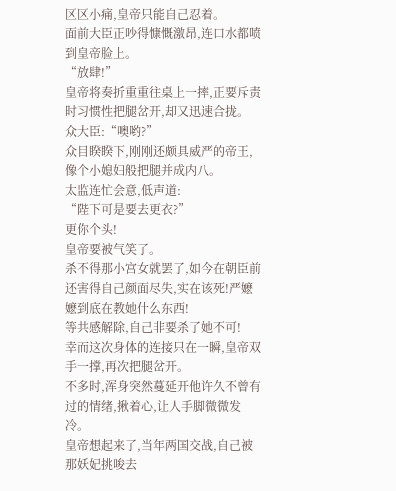区区小痛,皇帝只能自己忍着。
面前大臣正吵得慷慨激昂,连口水都喷到皇帝脸上。
“放肆!”
皇帝将奏折重重往桌上一摔,正要斥责时习惯性把腿岔开,却又迅速合拢。
众大臣:“噢哟?”
众目睽睽下,刚刚还颇具威严的帝王,像个小媳妇般把腿并成内八。
太监连忙会意,低声道:
“陛下可是要去更衣?”
更你个头!
皇帝要被气笑了。
杀不得那小宫女就罢了,如今在朝臣前还害得自己颜面尽失,实在该死!严嬷嬷到底在教她什么东西!
等共感解除,自己非要杀了她不可!
幸而这次身体的连接只在一瞬,皇帝双手一撑,再次把腿岔开。
不多时,浑身突然蔓延开他许久不曾有过的情绪,揪着心,让人手脚微微发冷。
皇帝想起来了,当年两国交战,自己被那妖妃挑唆去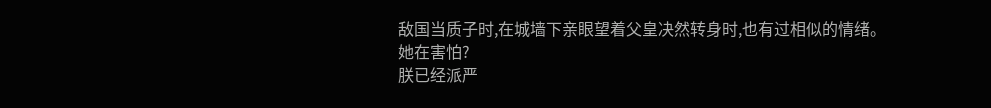敌国当质子时,在城墙下亲眼望着父皇决然转身时,也有过相似的情绪。
她在害怕?
朕已经派严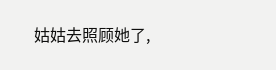姑姑去照顾她了,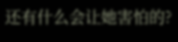还有什么会让她害怕的?